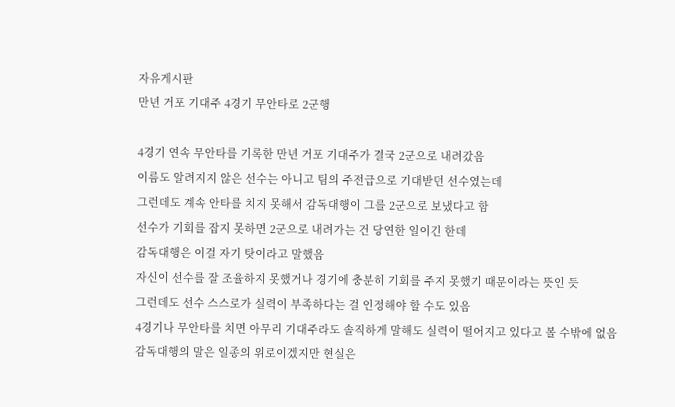자유게시판
만년 거포 기대주 4경기 무안타로 2군행

4경기 연속 무안타를 기록한 만년 거포 기대주가 결국 2군으로 내려갔음
이름도 알려지지 않은 선수는 아니고 팀의 주전급으로 기대받던 선수였는데
그런데도 계속 안타를 치지 못해서 감독대행이 그를 2군으로 보냈다고 함
선수가 기회를 잡지 못하면 2군으로 내려가는 건 당연한 일이긴 한데
감독대행은 이걸 자기 탓이라고 말했음
자신이 선수를 잘 조율하지 못했거나 경기에 충분히 기회를 주지 못했기 때문이라는 뜻인 듯
그런데도 선수 스스로가 실력이 부족하다는 걸 인정해야 할 수도 있음
4경기나 무안타를 치면 아무리 기대주라도 솔직하게 말해도 실력이 떨어지고 있다고 볼 수밖에 없음
감독대행의 말은 일종의 위로이겠지만 현실은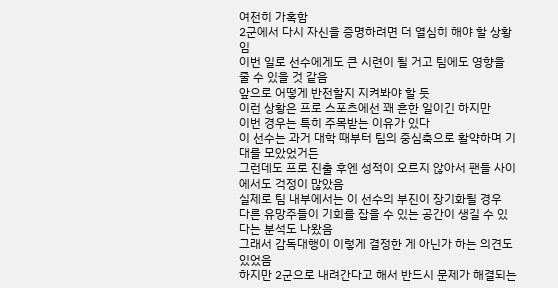여전히 가혹함
2군에서 다시 자신을 증명하려면 더 열심히 해야 할 상황임
이번 일로 선수에게도 큰 시련이 될 거고 팀에도 영향을 줄 수 있을 것 같음
앞으로 어떻게 반전할지 지켜봐야 할 듯
이런 상황은 프로 스포츠에선 꽤 흔한 일이긴 하지만
이번 경우는 특히 주목받는 이유가 있다
이 선수는 과거 대학 때부터 팀의 중심축으로 활약하며 기대를 모았었거든
그런데도 프로 진출 후엔 성적이 오르지 않아서 팬들 사이에서도 걱정이 많았음
실제로 팀 내부에서는 이 선수의 부진이 장기화될 경우
다른 유망주들이 기회를 잡을 수 있는 공간이 생길 수 있다는 분석도 나왔음
그래서 감독대행이 이렇게 결정한 게 아닌가 하는 의견도 있었음
하지만 2군으로 내려간다고 해서 반드시 문제가 해결되는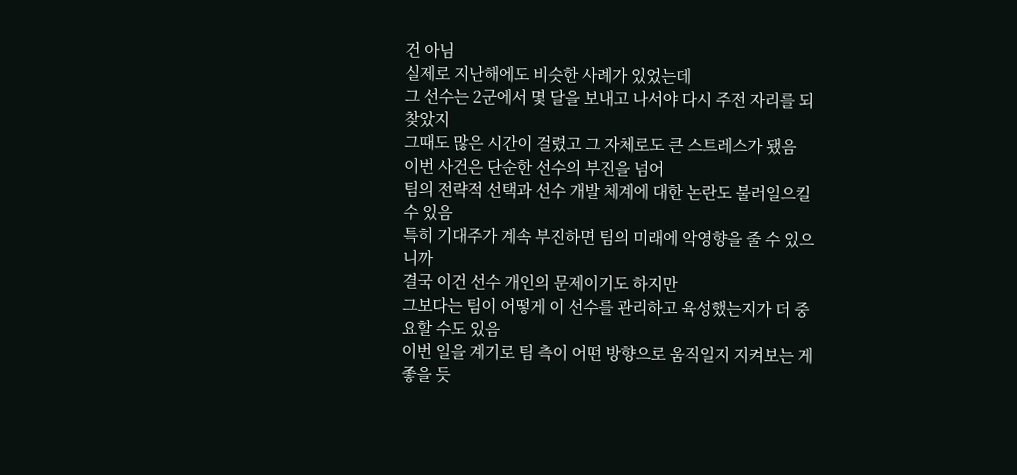건 아님
실제로 지난해에도 비슷한 사례가 있었는데
그 선수는 2군에서 몇 달을 보내고 나서야 다시 주전 자리를 되찾았지
그때도 많은 시간이 걸렸고 그 자체로도 큰 스트레스가 됐음
이번 사건은 단순한 선수의 부진을 넘어
팀의 전략적 선택과 선수 개발 체계에 대한 논란도 불러일으킬 수 있음
특히 기대주가 계속 부진하면 팀의 미래에 악영향을 줄 수 있으니까
결국 이건 선수 개인의 문제이기도 하지만
그보다는 팀이 어떻게 이 선수를 관리하고 육성했는지가 더 중요할 수도 있음
이번 일을 계기로 팀 측이 어떤 방향으로 움직일지 지켜보는 게 좋을 듯